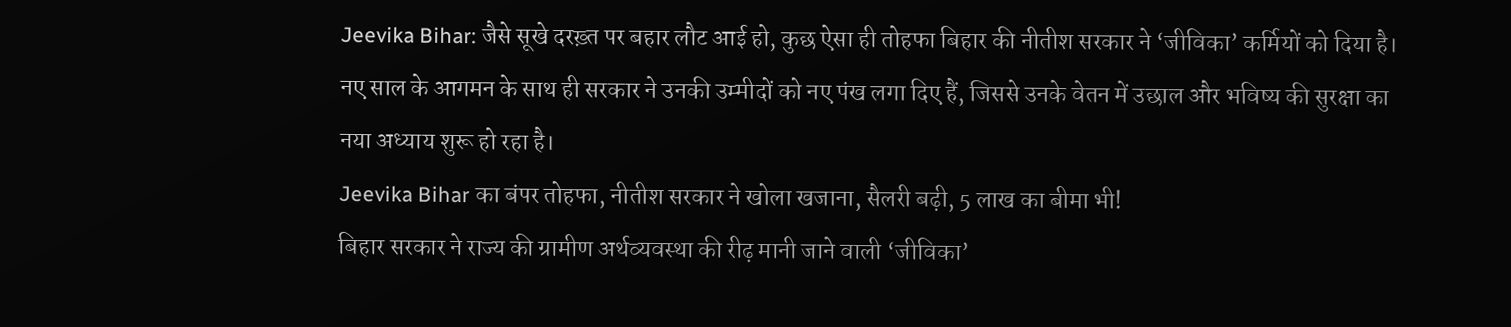Jeevika Bihar: जैसे सूखे दरख़्त पर बहार लौट आई हो, कुछ ऐसा ही तोहफा बिहार की नीतीश सरकार ने ‘जीविका’ कर्मियों को दिया है। नए साल के आगमन के साथ ही सरकार ने उनकी उम्मीदों को नए पंख लगा दिए हैं, जिससे उनके वेतन में उछाल और भविष्य की सुरक्षा का नया अध्याय शुरू हो रहा है।
Jeevika Bihar का बंपर तोहफा, नीतीश सरकार ने खोला खजाना, सैलरी बढ़ी, 5 लाख का बीमा भी!
बिहार सरकार ने राज्य की ग्रामीण अर्थव्यवस्था की रीढ़ मानी जाने वाली ‘जीविका’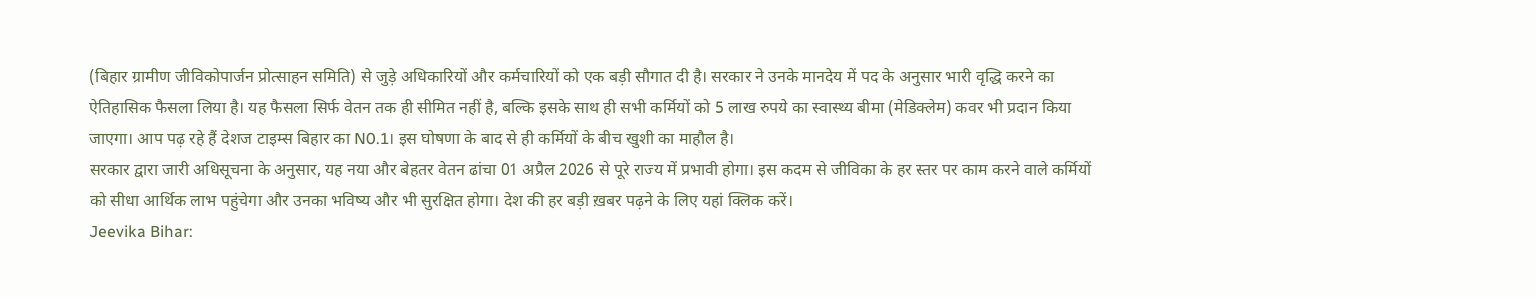(बिहार ग्रामीण जीविकोपार्जन प्रोत्साहन समिति) से जुड़े अधिकारियों और कर्मचारियों को एक बड़ी सौगात दी है। सरकार ने उनके मानदेय में पद के अनुसार भारी वृद्धि करने का ऐतिहासिक फैसला लिया है। यह फैसला सिर्फ वेतन तक ही सीमित नहीं है, बल्कि इसके साथ ही सभी कर्मियों को 5 लाख रुपये का स्वास्थ्य बीमा (मेडिक्लेम) कवर भी प्रदान किया जाएगा। आप पढ़ रहे हैं देशज टाइम्स बिहार का N0.1। इस घोषणा के बाद से ही कर्मियों के बीच खुशी का माहौल है।
सरकार द्वारा जारी अधिसूचना के अनुसार, यह नया और बेहतर वेतन ढांचा 01 अप्रैल 2026 से पूरे राज्य में प्रभावी होगा। इस कदम से जीविका के हर स्तर पर काम करने वाले कर्मियों को सीधा आर्थिक लाभ पहुंचेगा और उनका भविष्य और भी सुरक्षित होगा। देश की हर बड़ी ख़बर पढ़ने के लिए यहां क्लिक करें।
Jeevika Bihar: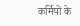कर्मियों के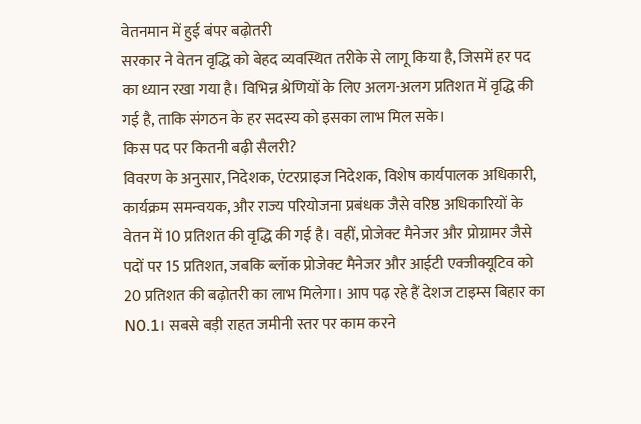वेतनमान में हुई बंपर बढ़ोतरी
सरकार ने वेतन वृद्धि को बेहद व्यवस्थित तरीके से लागू किया है, जिसमें हर पद का ध्यान रखा गया है। विभिन्न श्रेणियों के लिए अलग-अलग प्रतिशत में वृद्धि की गई है, ताकि संगठन के हर सदस्य को इसका लाभ मिल सके।
किस पद पर कितनी बढ़ी सैलरी?
विवरण के अनुसार, निदेशक, एंटरप्राइज निदेशक, विशेष कार्यपालक अधिकारी, कार्यक्रम समन्वयक, और राज्य परियोजना प्रबंधक जैसे वरिष्ठ अधिकारियों के वेतन में 10 प्रतिशत की वृद्धि की गई है। वहीं, प्रोजेक्ट मैनेजर और प्रोग्रामर जैसे पदों पर 15 प्रतिशत, जबकि ब्लॉक प्रोजेक्ट मैनेजर और आईटी एक्जीक्यूटिव को 20 प्रतिशत की बढ़ोतरी का लाभ मिलेगा। आप पढ़ रहे हैं देशज टाइम्स बिहार का N0.1। सबसे बड़ी राहत जमीनी स्तर पर काम करने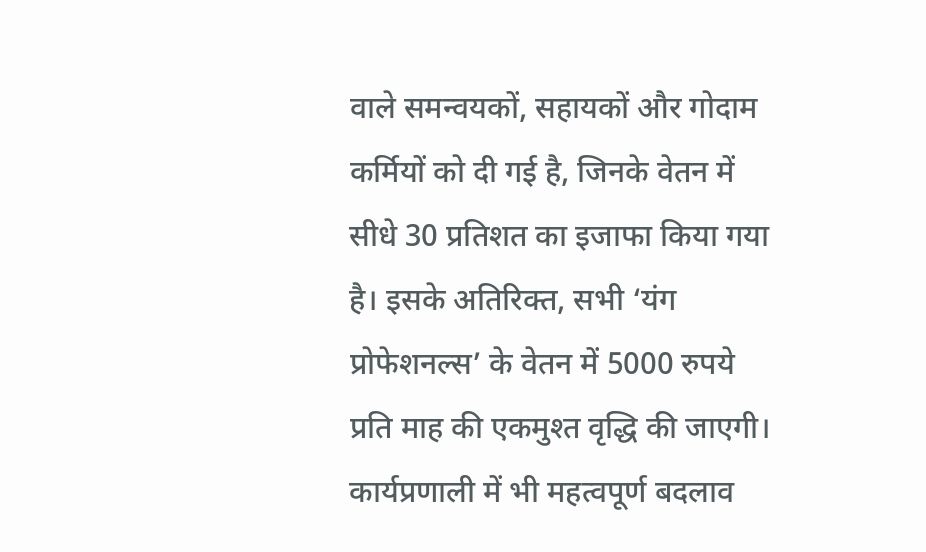वाले समन्वयकों, सहायकों और गोदाम कर्मियों को दी गई है, जिनके वेतन में सीधे 30 प्रतिशत का इजाफा किया गया है। इसके अतिरिक्त, सभी ‘यंग प्रोफेशनल्स’ के वेतन में 5000 रुपये प्रति माह की एकमुश्त वृद्धि की जाएगी।
कार्यप्रणाली में भी महत्वपूर्ण बदलाव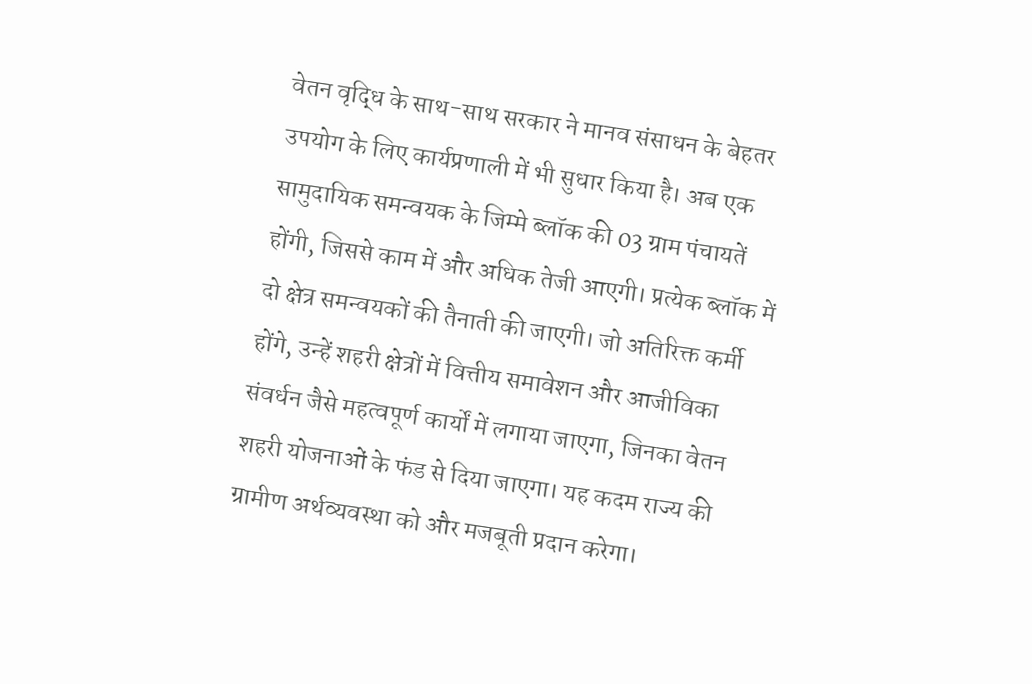वेतन वृद्धि के साथ-साथ सरकार ने मानव संसाधन के बेहतर उपयोग के लिए कार्यप्रणाली में भी सुधार किया है। अब एक सामुदायिक समन्वयक के जिम्मे ब्लॉक की 03 ग्राम पंचायतें होंगी, जिससे काम में और अधिक तेजी आएगी। प्रत्येक ब्लॉक में दो क्षेत्र समन्वयकों की तैनाती की जाएगी। जो अतिरिक्त कर्मी होंगे, उन्हें शहरी क्षेत्रों में वित्तीय समावेशन और आजीविका संवर्धन जैसे महत्वपूर्ण कार्यों में लगाया जाएगा, जिनका वेतन शहरी योजनाओं के फंड से दिया जाएगा। यह कदम राज्य की ग्रामीण अर्थव्यवस्था को और मजबूती प्रदान करेगा।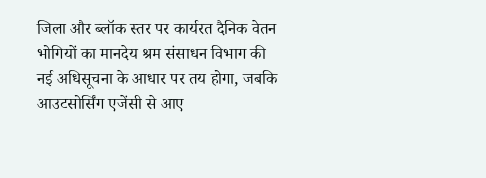जिला और ब्लॉक स्तर पर कार्यरत दैनिक वेतन भोगियों का मानदेय श्रम संसाधन विभाग की नई अधिसूचना के आधार पर तय होगा, जबकि आउटसोर्सिंग एजेंसी से आए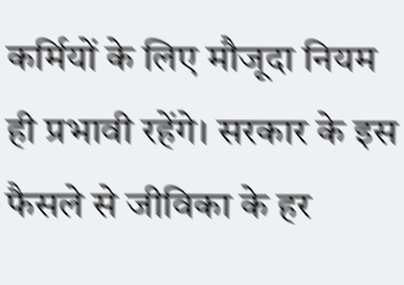कर्मियों के लिए मौजूदा नियम ही प्रभावी रहेंगे। सरकार के इस फैसले से जीविका के हर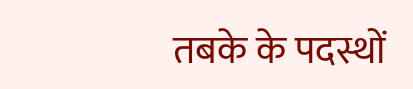तबके के पदस्थों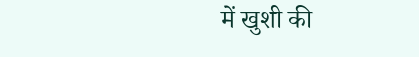में खुशी की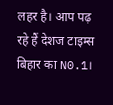लहर है। आप पढ़ रहे हैं देशज टाइम्स बिहार का N0.1।